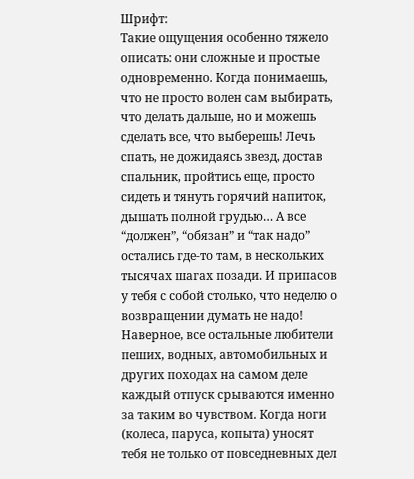Шрифт:
Такие ощущения особенно тяжело описать: они сложные и простые одновременно. Когда понимаешь, что не просто волен сам выбирать, что делать дальше, но и можешь сделать все, что выберешь! Лечь спать, не дожидаясь звезд, достав спальник, пройтись еще, просто сидеть и тянуть горячий напиток, дышать полной грудью… А все “должен”, “обязан” и “так надо” остались где-то там, в нескольких тысячах шагах позади. И припасов у тебя с собой столько, что неделю о возвращении думать не надо!
Наверное, все остальные любители пеших, водных, автомобильных и других походах на самом деле каждый отпуск срываются именно за таким во чувством. Когда ноги (колеса, паруса, копыта) уносят тебя не только от повседневных дел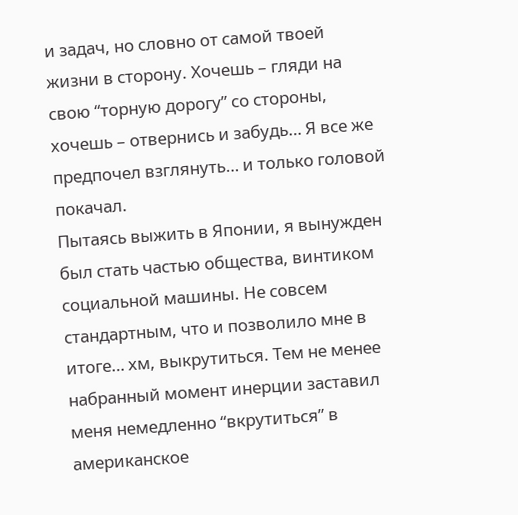и задач, но словно от самой твоей жизни в сторону. Хочешь – гляди на свою “торную дорогу” со стороны, хочешь – отвернись и забудь… Я все же предпочел взглянуть… и только головой покачал.
Пытаясь выжить в Японии, я вынужден был стать частью общества, винтиком социальной машины. Не совсем стандартным, что и позволило мне в итоге… хм, выкрутиться. Тем не менее набранный момент инерции заставил меня немедленно “вкрутиться” в американское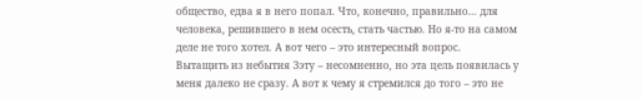общество, едва я в него попал. Что, конечно, правильно… для человека, решившего в нем осесть, стать частью. Но я-то на самом деле не того хотел. А вот чего – это интересный вопрос.
Вытащить из небытия Зэту – несомненно, но эта цель появилась у меня далеко не сразу. А вот к чему я стремился до того – это не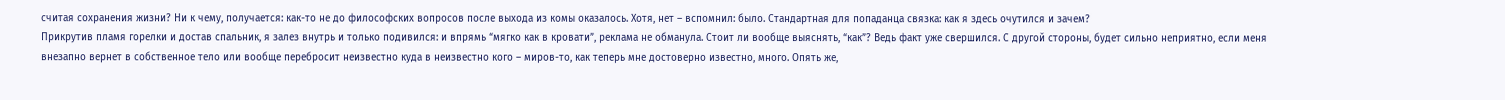считая сохранения жизни? Ни к чему, получается: как-то не до философских вопросов после выхода из комы оказалось. Хотя, нет – вспомнил: было. Стандартная для попаданца связка: как я здесь очутился и зачем?
Прикрутив пламя горелки и достав спальник, я залез внутрь и только подивился: и впрямь “мягко как в кровати”, реклама не обманула. Стоит ли вообще выяснять, “как”? Ведь факт уже свершился. С другой стороны, будет сильно неприятно, если меня внезапно вернет в собственное тело или вообще перебросит неизвестно куда в неизвестно кого – миров-то, как теперь мне достоверно известно, много. Опять же,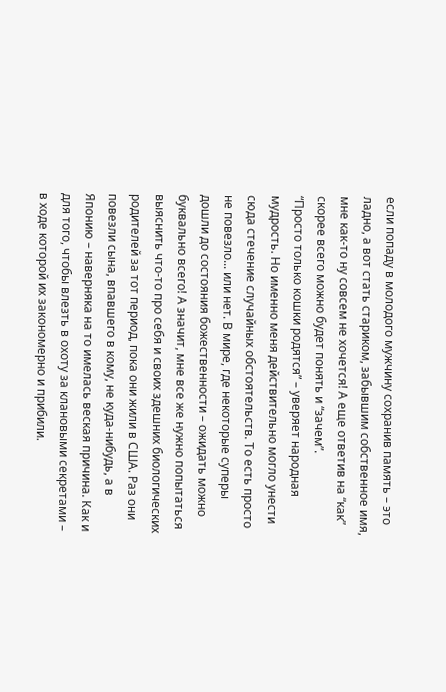если попаду в молодого мужчину сохранив память – это ладно, а вот стать стариком, забывшим собственное имя, мне как-то ну совсем не хочется! А еще ответив на “как” скорее всего можно будет понять и “зачем”.
“Просто только кошки родятся” – уверяет народная мудрость. Но именно меня действительно могло унести сюда стечение случайных обстоятельств. То есть просто не повезло... или нет. В мире, где некоторые суперы дошли до состояния божественности – ожидать можно буквально всего! А значит, мне все же нужно попытаться выяснить что-то про себя и своих здешних биологических родителей за тот период, пока они жили в США. Раз они повезли сына, впавшего в кому, не куда-нибудь, а в Японию – наверняка на то имелась веская причина. Как и для того, чтобы влезть в охоту за клановыми секретами – в ходе которой их закономерно и прибили.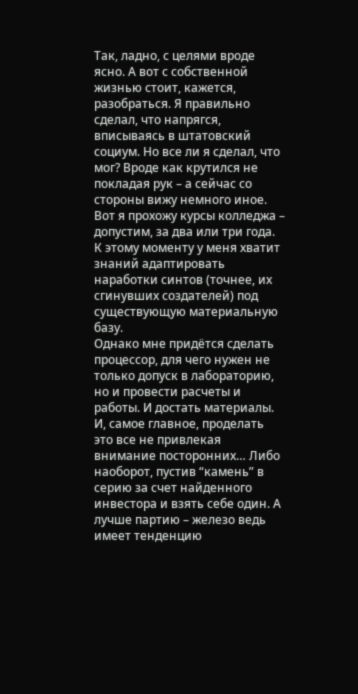Так, ладно, с целями вроде ясно. А вот с собственной жизнью стоит, кажется, разобраться. Я правильно сделал, что напрягся, вписываясь в штатовский социум. Но все ли я сделал, что мог? Вроде как крутился не покладая рук – а сейчас со стороны вижу немного иное. Вот я прохожу курсы колледжа – допустим, за два или три года. К этому моменту у меня хватит знаний адаптировать наработки синтов (точнее, их сгинувших создателей) под существующую материальную базу.
Однако мне придётся сделать процессор, для чего нужен не только допуск в лабораторию, но и провести расчеты и работы. И достать материалы. И, самое главное, проделать это все не привлекая внимание посторонних… Либо наоборот, пустив “камень” в серию за счет найденного инвестора и взять себе один. А лучше партию – железо ведь имеет тенденцию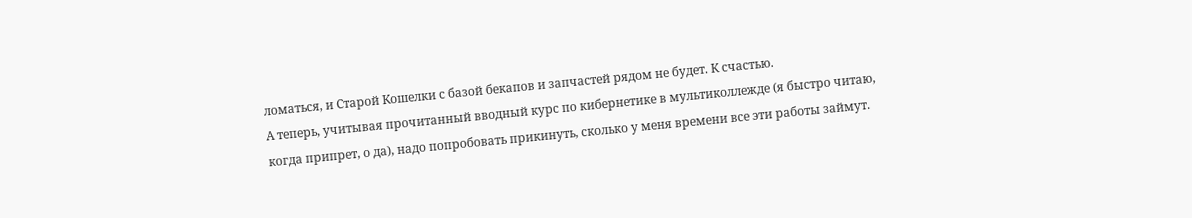ломаться, и Старой Кошелки с базой бекапов и запчастей рядом не будет. К счастью.
А теперь, учитывая прочитанный вводный курс по кибернетике в мультиколлежде (я быстро читаю, когда припрет, о да), надо попробовать прикинуть, сколько у меня времени все эти работы займут.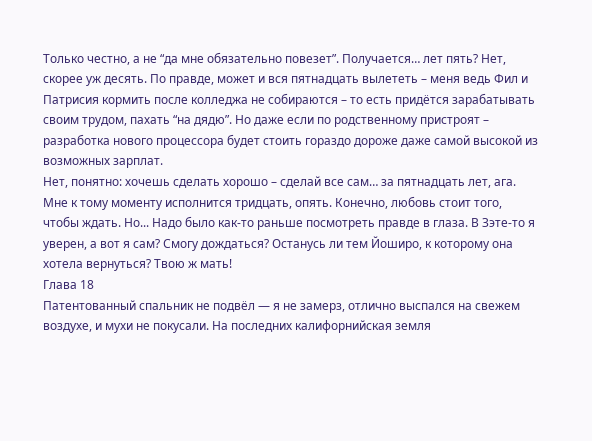Только честно, а не “да мне обязательно повезет”. Получается… лет пять? Нет, скорее уж десять. По правде, может и вся пятнадцать вылететь – меня ведь Фил и Патрисия кормить после колледжа не собираются – то есть придётся зарабатывать своим трудом, пахать “на дядю”. Но даже если по родственному пристроят – разработка нового процессора будет стоить гораздо дороже даже самой высокой из возможных зарплат.
Нет, понятно: хочешь сделать хорошо – сделай все сам… за пятнадцать лет, ага. Мне к тому моменту исполнится тридцать, опять. Конечно, любовь стоит того, чтобы ждать. Но... Надо было как-то раньше посмотреть правде в глаза. В Зэте-то я уверен, а вот я сам? Смогу дождаться? Останусь ли тем Йоширо, к которому она хотела вернуться? Твою ж мать!
Глава 18
Патентованный спальник не подвёл — я не замерз, отлично выспался на свежем воздухе, и мухи не покусали. На последних калифорнийская земля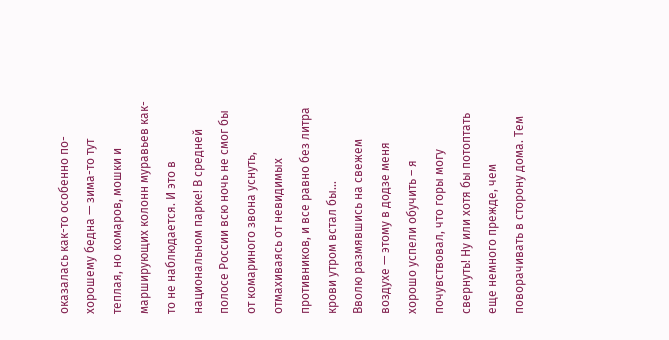оказалась как-то особенно по-хорошему бедна — зима-то тут теплая, но комаров, мошки и марширующих колонн муравьев как-то не наблюдается. И это в национальном парке! В средней полосе России всю ночь не смог бы от комариного звона уснуть, отмахиваясь от невидимых противников, и все равно без литра крови утром встал бы…
Вволю размявшись на свежем воздухе — этому в додзе меня хорошо успели обучить – я почувствовал, что горы могу свернуть! Ну или хотя бы потоптать еще немного прежде, чем поворачивать в сторону дома. Тем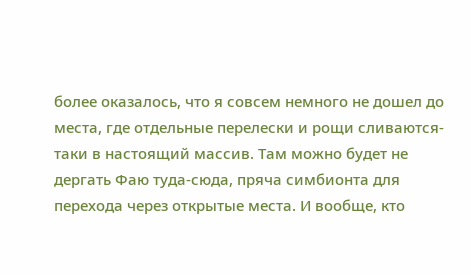более оказалось, что я совсем немного не дошел до места, где отдельные перелески и рощи сливаются-таки в настоящий массив. Там можно будет не дергать Фаю туда-сюда, пряча симбионта для перехода через открытые места. И вообще, кто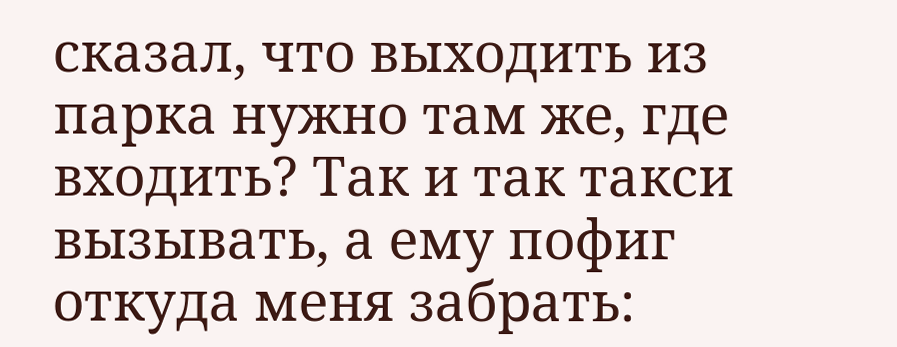сказал, что выходить из парка нужно там же, где входить? Так и так такси вызывать, а ему пофиг откуда меня забрать: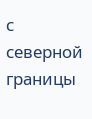с северной границы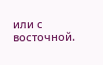или с восточной.